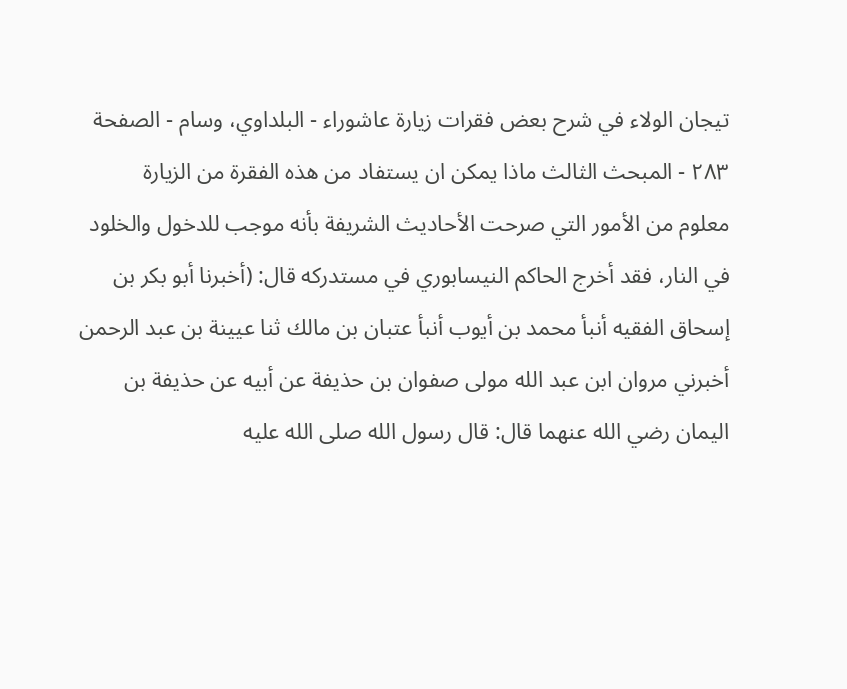تيجان الولاء في شرح بعض فقرات زيارة عاشوراء - البلداوي، وسام - الصفحة ٢٨٣ - المبحث الثالث ماذا يمكن ان يستفاد من هذه الفقرة من الزيارة
معلوم من الأمور التي صرحت الأحاديث الشريفة بأنه موجب للدخول والخلود في النار، فقد أخرج الحاكم النيسابوري في مستدركه قال: (أخبرنا أبو بكر بن إسحاق الفقيه أنبأ محمد بن أيوب أنبأ عتبان بن مالك ثنا عيينة بن عبد الرحمن أخبرني مروان ابن عبد الله مولى صفوان بن حذيفة عن أبيه عن حذيفة بن اليمان رضي الله عنهما قال: قال رسول الله صلى الله عليه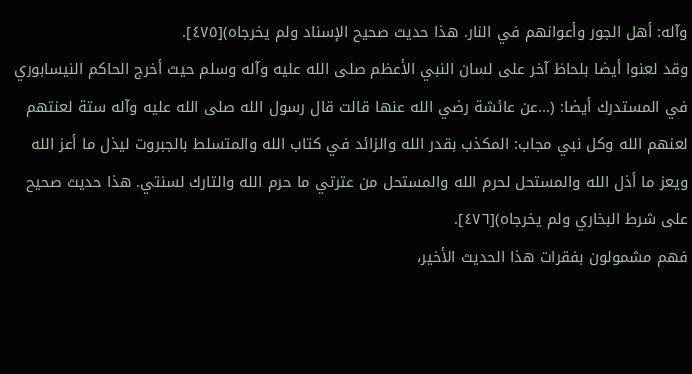وآله: أهل الجور وأعوانهم في النار. هذا حديث صحيح الإسناد ولم يخرجاه)[٤٧٥].
وقد لعنوا أيضا بلحاظ آخر على لسان النبي الأعظم صلى الله عليه وآله وسلم حيث أخرج الحاكم النيسابوري في المستدرك أيضا: (...عن عائشة رضي الله عنها قالت قال رسول الله صلى الله عليه وآله ستة لعنتهم لعنهم الله وكل نبي مجاب: المكذب بقدر الله والزائد في كتاب الله والمتسلط بالجبروت ليذل ما أعز الله ويعز ما أذل الله والمستحل لحرم الله والمستحل من عترتي ما حرم الله والتارك لسنتي. هذا حديث صحيح على شرط البخاري ولم يخرجاه)[٤٧٦].
فهم مشمولون بفقرات هذا الحديث الأخير،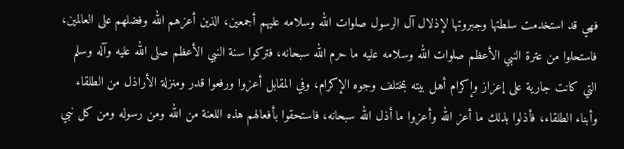فهي قد استخدمت سلطتها وجبروتها لإذلال آل الرسول صلوات الله وسلامه عليهم أجمعين، الذين أعزهم الله وفضلهم على العالمين، فاستحلوا من عترة النبي الأعظم صلوات الله وسلامه عليه ما حرم الله سبحانه، فتركوا سنة النبي الأعظم صلى الله عليه وآله وسلم التي كانت جارية على إعزاز وإكرام أهل بيته بمختلف وجوه الإكرام، وفي المقابل أعزوا ورفعوا قدر ومنزلة الأراذل من الطلقاء وأبناء الطلقاء، فأذلوا بذلك ما أعز الله وأعزوا ما أذل الله سبحانه، فاستحقوا بأفعالهم هذه اللعنة من الله ومن رسوله ومن كل نبي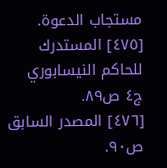مستجاب الدعوة.
[٤٧٥] المستدرك للحاكم النيسابوري ج٤ ص٨٩.
[٤٧٦] المصدر السابق ص٩٠.